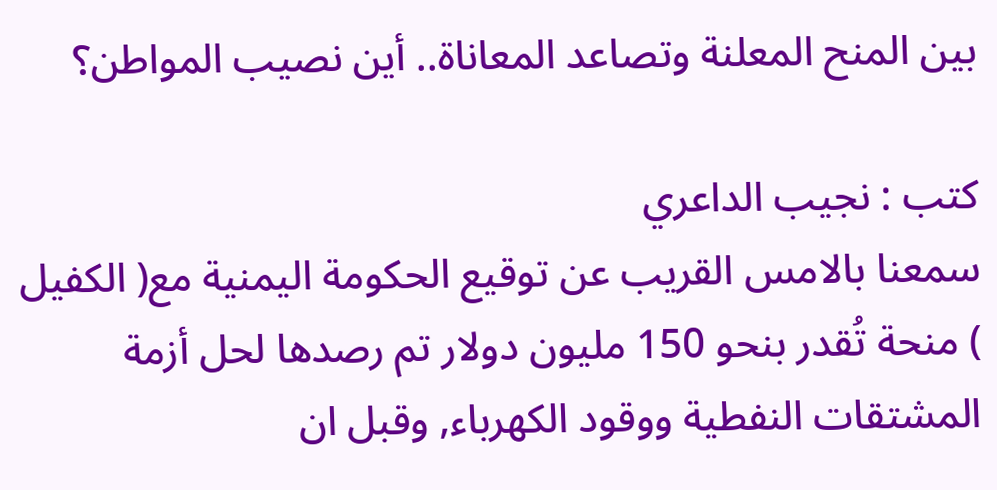بين المنح المعلنة وتصاعد المعاناة.. أين نصيب المواطن؟

كتب : نجيب الداعري
سمعنا بالامس القريب عن توقيع الحكومة اليمنية مع( الكفيل ) منحة تُقدر بنحو 150 مليون دولار تم رصدها لحل أزمة المشتقات النفطية ووقود الكهرباء, وقبل ان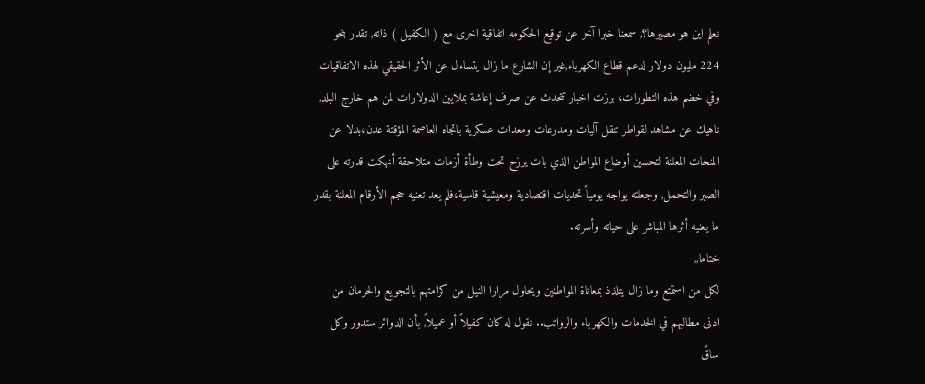نعلم اين هو مصيرها؟, سمعنا خبرا آخر عن توقيع الحكومه اتفاقية اخرى مع ( الكفيل ) ذاته, تقدر بنحو 224 مليون دولار لدعم قطاع الكهرباء,غير إن الشارع ما زال يتساءل عن الأثر الحقيقي لهذه الاتفاقيات
وفي خضم هذه التطورات، برزت اخبار تتحدث عن صرف إعاشة بملايين الدولارات لمن هم خارج البلد, ناهيك عن مشاهد لقواطر تنقل آليات ومدرعات ومعدات عسكرية باتجاه العاصمة المؤقتة عدن،بدلا عن المنحات المعلنة لتحسين أوضاع المواطن الذي بات يرزح تحت وطأة أزمات متلاحقة أنهكت قدرته على الصبر والتحمل, وجعلته يواجه يومياً تحديات اقتصادية ومعيشية قاسية،فلم يعد تعنيه حجم الأرقام المعلنة بقدر ما يعنيه أثرها المباشر على حياته وأسرته.
ختاما,,
لكل من استمتع وما زال يتلذذ بمعاناة المواطنين ويحاول مرارا النيل من كرامتهم بالتجويع والحرمان من ادنى مطالبهم في الخدمات والكهرباء والرواتب.. نقول له كان كفيلاً أو عميلاً, بأن الدوائر ستدور وكل ساقً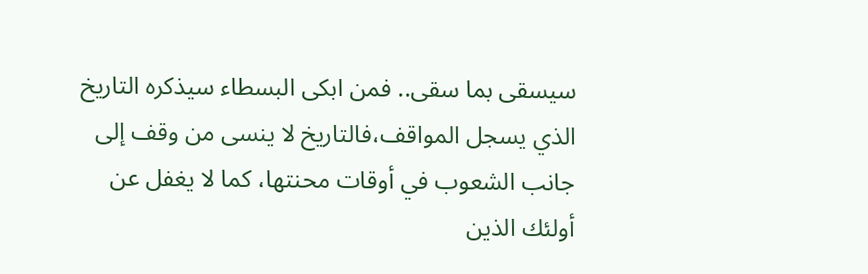سيسقى بما سقى.. فمن ابكى البسطاء سيذكره التاريخ الذي يسجل المواقف،فالتاريخ لا ينسى من وقف إلى جانب الشعوب في أوقات محنتها، كما لا يغفل عن أولئك الذين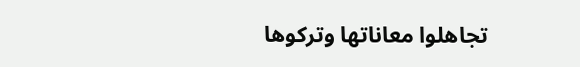تجاهلوا معاناتها وتركوها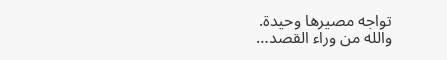تواجه مصيرها وحيدة.
والله من وراء القصد…